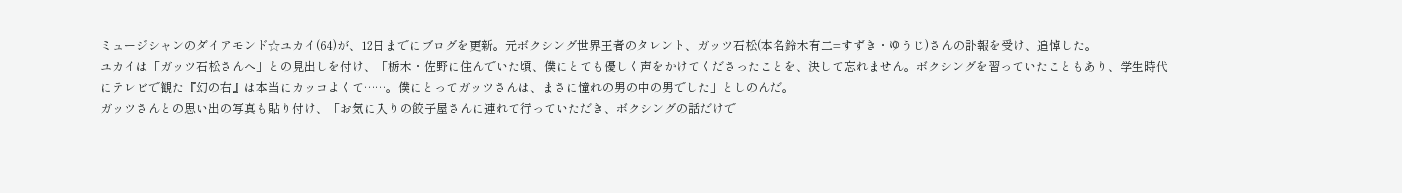ミュージシャンのダイアモンド☆ユカイ(64)が、12日までにブログを更新。元ボクシング世界王者のタレント、ガッツ石松(本名鈴木有二=すずき・ゆうじ)さんの訃報を受け、追悼した。
ユカイは「ガッツ石松さんへ」との見出しを付け、「栃木・佐野に住んでいた頃、僕にとても優しく声をかけてくださったことを、決して忘れません。ボクシングを習っていたこともあり、学生時代にテレビで観た『幻の右』は本当にカッコよくて……。僕にとってガッツさんは、まさに憧れの男の中の男でした」としのんだ。
ガッツさんとの思い出の写真も貼り付け、「お気に入りの餃子屋さんに連れて行っていただき、ボクシングの話だけで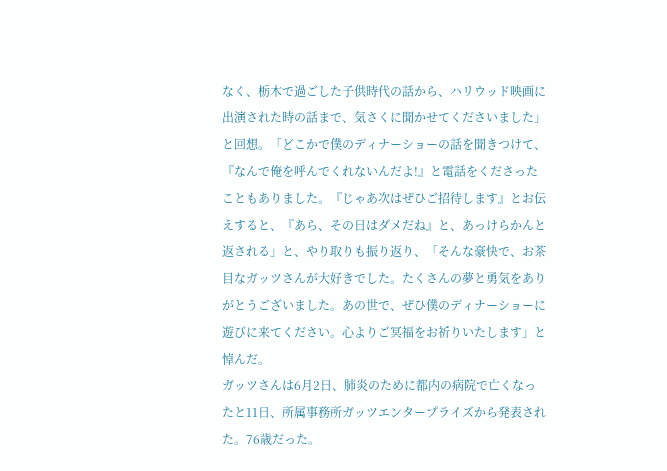なく、栃木で過ごした子供時代の話から、ハリウッド映画に出演された時の話まで、気さくに聞かせてくださいました」と回想。「どこかで僕のディナーショーの話を聞きつけて、『なんで俺を呼んでくれないんだよ!』と電話をくださったこともありました。『じゃあ次はぜひご招待します』とお伝えすると、『あら、その日はダメだね』と、あっけらかんと返される」と、やり取りも振り返り、「そんな豪快で、お茶目なガッツさんが大好きでした。たくさんの夢と勇気をありがとうございました。あの世で、ぜひ僕のディナーショーに遊びに来てください。心よりご冥福をお祈りいたします」と悼んだ。
ガッツさんは6月2日、肺炎のために都内の病院で亡くなったと11日、所属事務所ガッツエンタープライズから発表された。76歳だった。